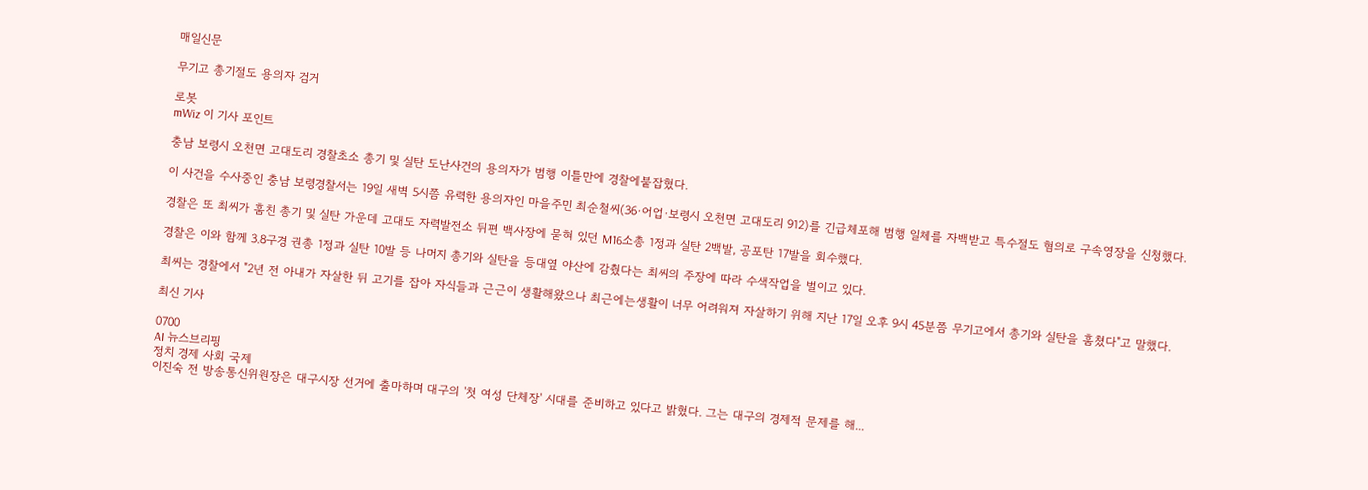매일신문

무기고 총기절도 용의자 검거

로봇
mWiz 이 기사 포인트

충남 보령시 오천면 고대도리 경찰초소 총기 및 실탄 도난사건의 용의자가 범행 이틀만에 경찰에붙잡혔다.

이 사건을 수사중인 충남 보령경찰서는 19일 새벽 5시쯤 유력한 용의자인 마을주민 최순철씨(36·어업·보령시 오천면 고대도리 912)를 긴급체포해 범행 일체를 자백받고 특수절도 혐의로 구속영장을 신청했다.

경찰은 또 최씨가 훔친 총기 및 실탄 가운데 고대도 자력발전소 뒤편 백사장에 묻혀 있던 M16소총 1정과 실탄 2백발, 공포탄 17발을 회수했다.

경찰은 이와 함께 3.8구경 권총 1정과 실탄 10발 등 나머지 총기와 실탄을 등대옆 야산에 감췄다는 최씨의 주장에 따라 수색작업을 벌이고 있다.

최씨는 경찰에서 "2년 전 아내가 자살한 뒤 고기를 잡아 자식들과 근근이 생활해왔으나 최근에는생활이 너무 어려워져 자살하기 위해 지난 17일 오후 9시 45분쯤 무기고에서 총기와 실탄을 훔쳤다"고 말했다.

최신 기사

0700
AI 뉴스브리핑
정치 경제 사회 국제
이진숙 전 방송통신위원장은 대구시장 선거에 출마하며 대구의 '첫 여성 단체장' 시대를 준비하고 있다고 밝혔다. 그는 대구의 경제적 문제를 해...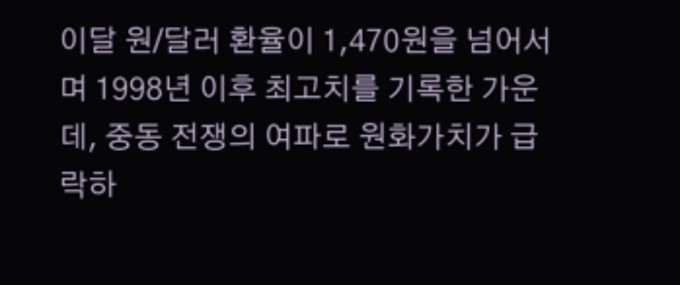이달 원/달러 환율이 1,470원을 넘어서며 1998년 이후 최고치를 기록한 가운데, 중동 전쟁의 여파로 원화가치가 급락하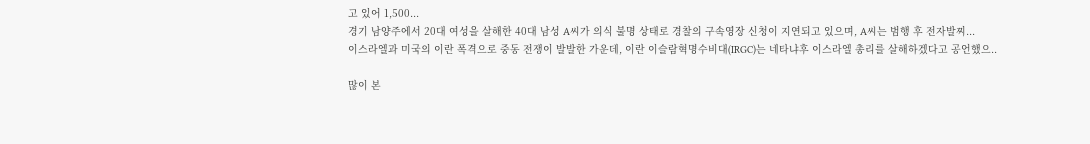고 있어 1,500...
경기 남양주에서 20대 여성을 살해한 40대 남성 A씨가 의식 불명 상태로 경찰의 구속영장 신청이 지연되고 있으며, A씨는 범행 후 전자발찌...
이스라엘과 미국의 이란 폭격으로 중동 전쟁이 발발한 가운데, 이란 이슬람혁명수비대(IRGC)는 네타냐후 이스라엘 총리를 살해하겠다고 공언했으..

많이 본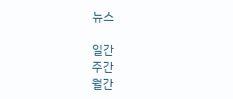뉴스

일간
주간
월간